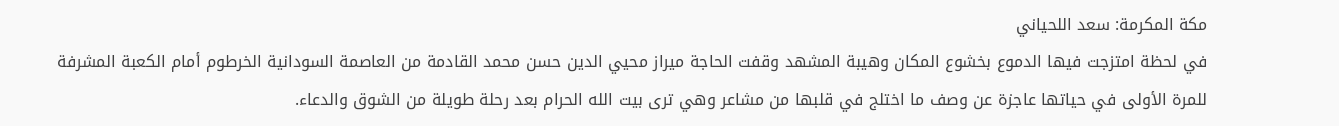مكة المكرمة: سعد اللحياني
في لحظة امتزجت فيها الدموع بخشوع المكان وهيبة المشهد وقفت الحاجة ميراز محيي الدين حسن محمد القادمة من العاصمة السودانية الخرطوم أمام الكعبة المشرفة للمرة الأولى في حياتها عاجزة عن وصف ما اختلج في قلبها من مشاعر وهي ترى بيت الله الحرام بعد رحلة طويلة من الشوق والدعاء.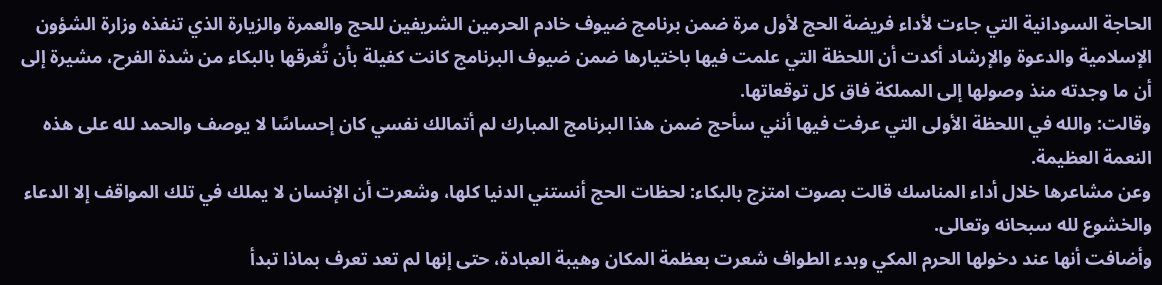الحاجة السودانية التي جاءت لأداء فريضة الحج لأول مرة ضمن برنامج ضيوف خادم الحرمين الشريفين للحج والعمرة والزيارة الذي تنفذه وزارة الشؤون الإسلامية والدعوة والإرشاد أكدت أن اللحظة التي علمت فيها باختيارها ضمن ضيوف البرنامج كانت كفيلة بأن تُغرقها بالبكاء من شدة الفرح، مشيرة إلى أن ما وجدته منذ وصولها إلى المملكة فاق كل توقعاتها.
وقالت: والله في اللحظة الأولى التي عرفت فيها أنني سأحج ضمن هذا البرنامج المبارك لم أتمالك نفسي كان إحساسًا لا يوصف والحمد لله على هذه النعمة العظيمة.
وعن مشاعرها خلال أداء المناسك قالت بصوت امتزج بالبكاء: لحظات الحج أنستني الدنيا كلها، وشعرت أن الإنسان لا يملك في تلك المواقف إلا الدعاء والخشوع لله سبحانه وتعالى.
وأضافت أنها عند دخولها الحرم المكي وبدء الطواف شعرت بعظمة المكان وهيبة العبادة، حتى إنها لم تعد تعرف بماذا تبدأ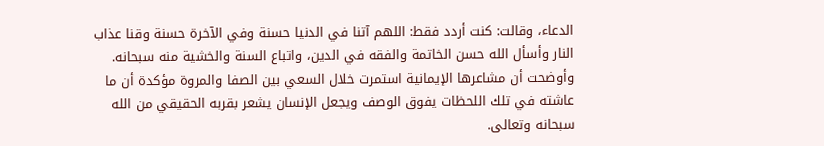الدعاء، وقالت: كنت أردد فقط: اللهم آتنا في الدنيا حسنة وفي الآخرة حسنة وقنا عذاب النار وأسأل الله حسن الخاتمة والفقه في الدين، واتباع السنة والخشية منه سبحانه.
وأوضحت أن مشاعرها الإيمانية استمرت خلال السعي بين الصفا والمروة مؤكدة أن ما عاشته في تلك اللحظات يفوق الوصف ويجعل الإنسان يشعر بقربه الحقيقي من الله سبحانه وتعالى.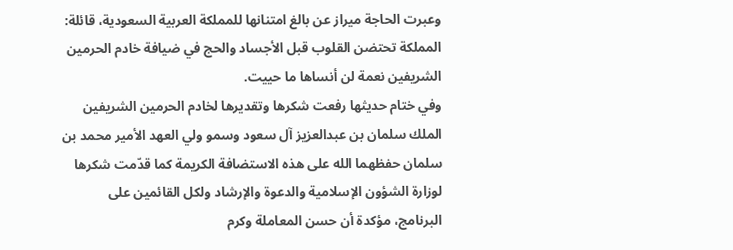وعبرت الحاجة ميراز عن بالغ امتنانها للمملكة العربية السعودية، قائلة: المملكة تحتضن القلوب قبل الأجساد والحج في ضيافة خادم الحرمين الشريفين نعمة لن أنساها ما حييت.
وفي ختام حديثها رفعت شكرها وتقديرها لخادم الحرمين الشريفين الملك سلمان بن عبدالعزيز آل سعود وسمو ولي العهد الأمير محمد بن سلمان حفظهما الله على هذه الاستضافة الكريمة كما قدّمت شكرها لوزارة الشؤون الإسلامية والدعوة والإرشاد ولكل القائمين على البرنامج، مؤكدة أن حسن المعاملة وكرم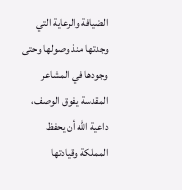الضيافة والرعاية التي وجدتها منذ وصولها وحتى وجودها في المشاعر المقدسة يفوق الوصف، داعية الله أن يحفظ المملكة وقيادتها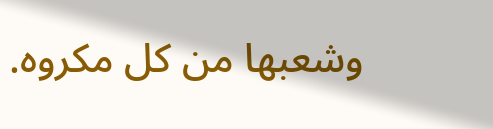وشعبها من كل مكروه.